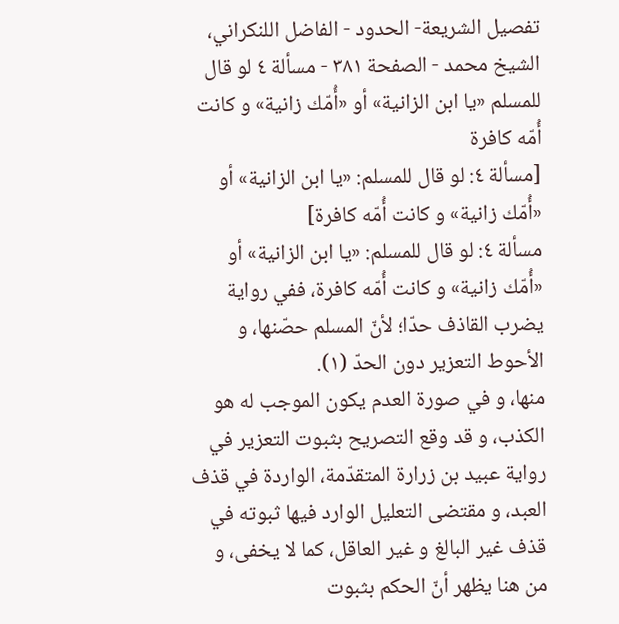تفصيل الشريعة- الحدود - الفاضل اللنكراني، الشيخ محمد - الصفحة ٣٨١ - مسألة ٤ لو قال للمسلم «يا ابن الزانية» أو «أُمّك زانية» و كانت أُمّه كافرة
[مسألة ٤: لو قال للمسلم: «يا ابن الزانية» أو «أُمّك زانية» و كانت أُمّه كافرة]
مسألة ٤: لو قال للمسلم: «يا ابن الزانية» أو «أُمّك زانية» و كانت أُمّه كافرة، ففي رواية يضرب القاذف حدّا؛ لأنّ المسلم حصّنها، و الأحوط التعزير دون الحدّ (١).
منها، و في صورة العدم يكون الموجب له هو الكذب، و قد وقع التصريح بثبوت التعزير في رواية عبيد بن زرارة المتقدّمة، الواردة في قذف العبد، و مقتضى التعليل الوارد فيها ثبوته في قذف غير البالغ و غير العاقل، كما لا يخفى، و من هنا يظهر أنّ الحكم بثبوت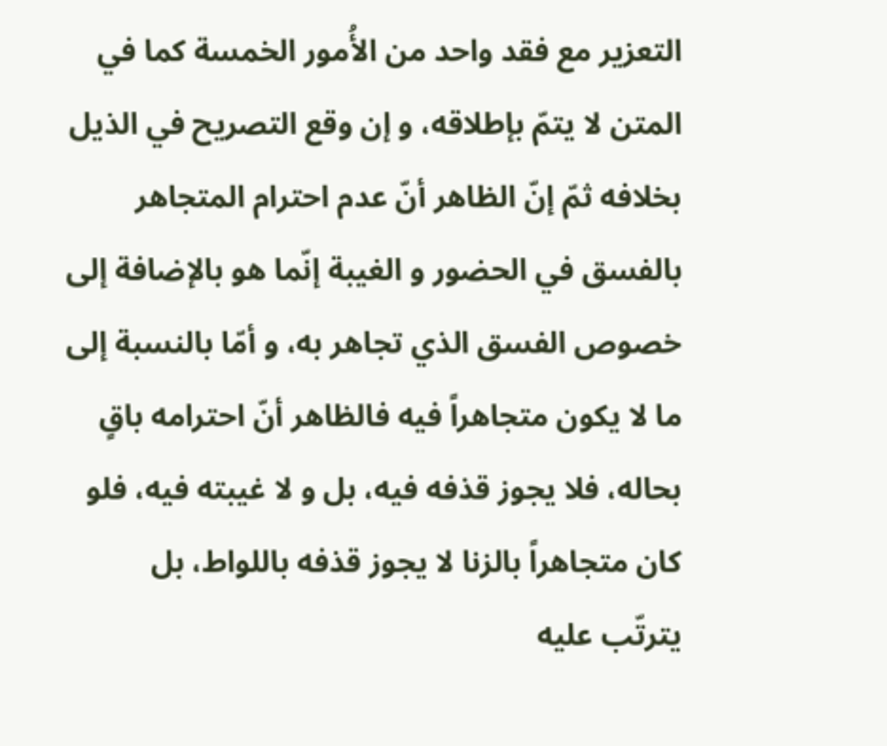التعزير مع فقد واحد من الأُمور الخمسة كما في المتن لا يتمّ بإطلاقه، و إن وقع التصريح في الذيل بخلافه ثمّ إنّ الظاهر أنّ عدم احترام المتجاهر بالفسق في الحضور و الغيبة إنّما هو بالإضافة إلى خصوص الفسق الذي تجاهر به، و أمّا بالنسبة إلى ما لا يكون متجاهراً فيه فالظاهر أنّ احترامه باقٍ بحاله، فلا يجوز قذفه فيه، بل و لا غيبته فيه، فلو كان متجاهراً بالزنا لا يجوز قذفه باللواط، بل يترتّب عليه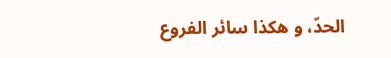الحدّ، و هكذا سائر الفروع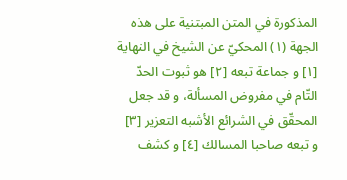المذكورة في المتن المبتنية على هذه الجهة (١) المحكيّ عن الشيخ في النهاية [١] و جماعة تبعه [٢] هو ثبوت الحدّ التّام في مفروض المسألة، و قد جعل المحقّق في الشرائع الأشبه التعزير [٣] و تبعه صاحبا المسالك [٤] و كشف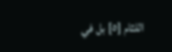اللثام [٥] بل في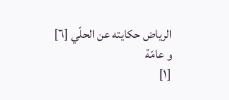الرياض حكايته عن الحلّي [٦] و عامّة
[١]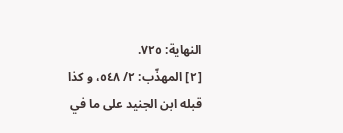النهاية: ٧٢٥.
[٢] المهذّب: ٢/ ٥٤٨، و كذا قبله ابن الجنيد على ما في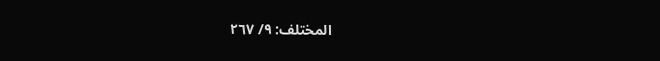المختلف: ٩/ ٢٦٧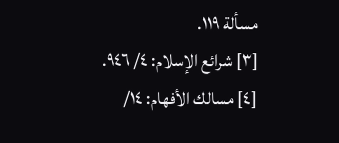مسألة ١١٩.
[٣] شرائع الإسلام: ٤/ ٩٤٦.
[٤] مسالك الأفهام: ١٤/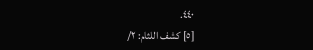٤٤٠.
[٥] كشف اللثام: ٢/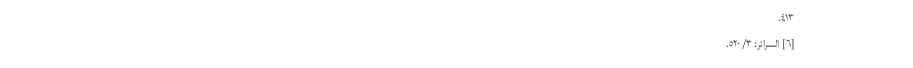٤١٣.
[٦] السرائر: ٣/ ٥٢٠.